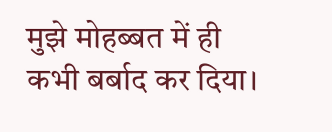मुझे मोहब्बत में ही कभी बर्बाद कर दिया।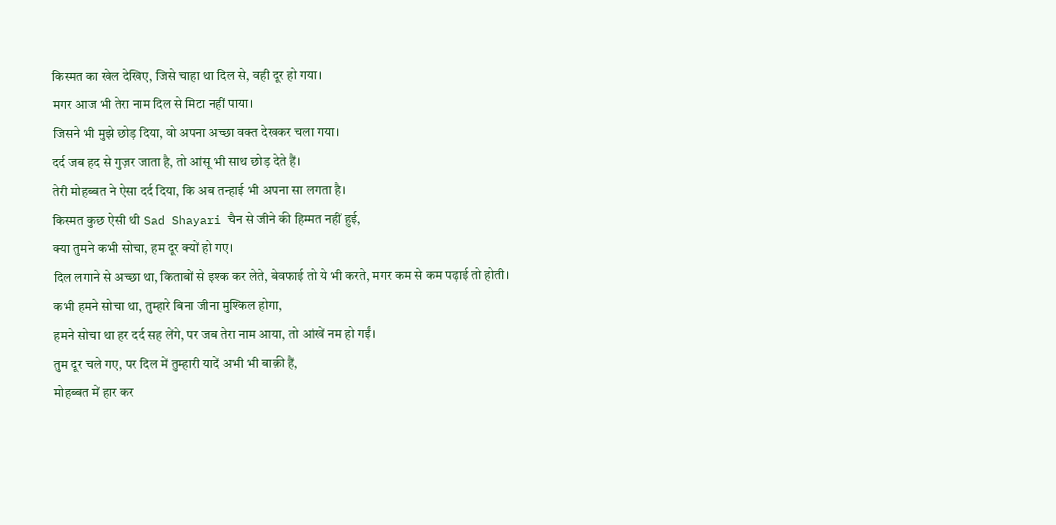किस्मत का खेल देखिए, जिसे चाहा था दिल से, वही दूर हो गया।
मगर आज भी तेरा नाम दिल से मिटा नहीं पाया।
जिसने भी मुझे छोड़ दिया, वो अपना अच्छा वक्त देखकर चला गया।
दर्द जब हद से गुज़र जाता है, तो आंसू भी साथ छोड़ देते हैं।
तेरी मोहब्बत ने ऐसा दर्द दिया, कि अब तन्हाई भी अपना सा लगता है।
किस्मत कुछ ऐसी थी Sad Shayari चैन से जीने की हिम्मत नहीं हुई,
क्या तुमने कभी सोचा, हम दूर क्यों हो गए।
दिल लगाने से अच्छा था, किताबों से इश्क कर लेते, बेवफाई तो ये भी करते, मगर कम से कम पढ़ाई तो होती।
कभी हमने सोचा था, तुम्हारे बिना जीना मुश्किल होगा,
हमने सोचा था हर दर्द सह लेंगे, पर जब तेरा नाम आया, तो आंखें नम हो गईं।
तुम दूर चले गए, पर दिल में तुम्हारी यादें अभी भी बाक़ी हैं,
मोहब्बत में हार कर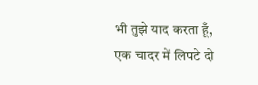भी तुझे याद करता हूँ,
एक चादर में लिपटे दो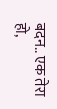बदन.. एक तेरा हो,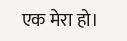एक मेरा हो।